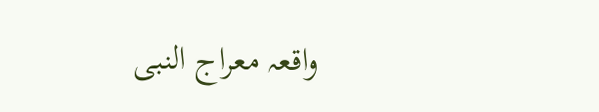واقعہ معراج النبی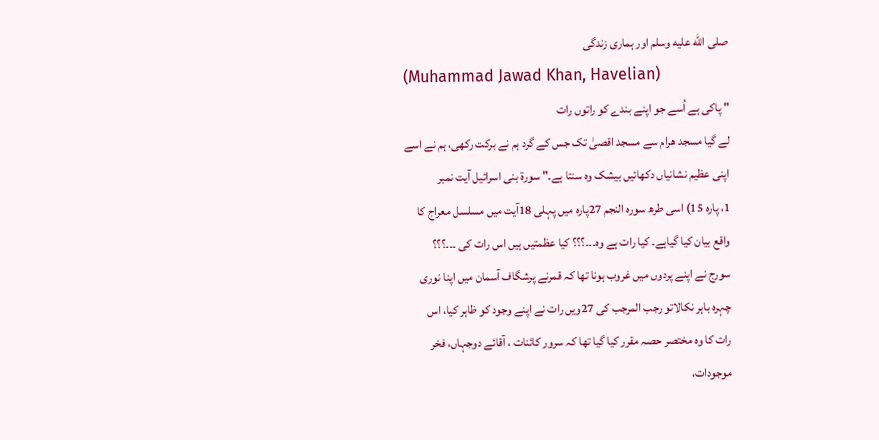صلى الله عليه وسلم اور ہماری زندگی
(Muhammad Jawad Khan, Havelian)
" پاکی ہے اُسے جو اپنے بندے کو راتوں رات
لے گیا مسجد ھرام سے مسجد اقصیٰ تک جس کے گرد ہم نے برکت رکھی، ہم نے اسے
اپنی عظیم نشانیاں دکھائیں بیشک وہ سنتا ہے۔" سورۃ بنی اسرائیل آیت نمبر
1، پارہ 15) اسی طرھ سورہ النجم 27پارہ میں پہلی 18آیت میں مسلسل معراج کا
واقع بیان کیا گیاہے۔ کیا رات ہے وہ۔۔۔؟؟؟ کیا عظمتیں ہیں اس رات کی ۔۔۔؟؟؟
سورج نے اپنے پردوں میں غروب ہونا تھا کہ قمرنے پرشگاف آسمان میں اپنا نوری
چہرہ باہر نکالاتو رجب المرجب کی 27ویں رات نے اپنے وجود کو ظاہر کیا، اس
رات کا وہ مختصر حصہ مقرر کیا گیا تھا کہ سرور کائنات ، آقائے دوجہاں، فخر
موجودات،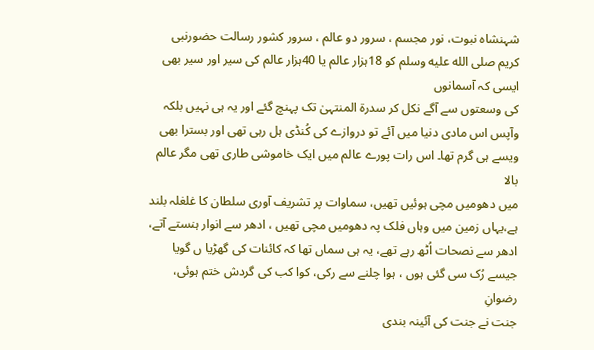شہنشاہ نبوت، نور مجسم ، سرور دو عالم ، سرور کشور رسالت حضورنبی
کریم صلى الله عليه وسلم کو 18ہزار عالم یا 40ہزار عالم کی سیر اور سیر بھی ایسی کہ آسمانوں
کی وسعتوں سے آگے نکل کر سدرۃ المنتہیٰ تک پہنچ گئے اور یہ ہی نہیں بلکہ
وآپس اس مادی دنیا میں آئے تو دروازے کی کُنڈی ہل رہی تھی اور بسترا بھی
ویسے ہی گرم تھا۔ اس رات پورے عالم میں ایک خاموشی طاری تھی مگر عالم بالا
میں دھومیں مچی ہوئیں تھیں، سماوات پر تشریف آوری سلطان کا غلغلہ بلند
ہے،یہاں زمین میں وہاں فلک پہ دھومیں مچی تھیں ، ادھر سے انوار ہنستے آتے،
ادھر سے نصحات اُٹھ رہے تھے، یہ ہی سماں تھا کہ کائنات کی گھڑیا ں گویا
جیسے رُک سی گئی ہوں ، ہوا چلنے سے رکی، کوا کب کی گردش ختم ہوئی، رضوانِ
جنت نے جنت کی آئینہ بندی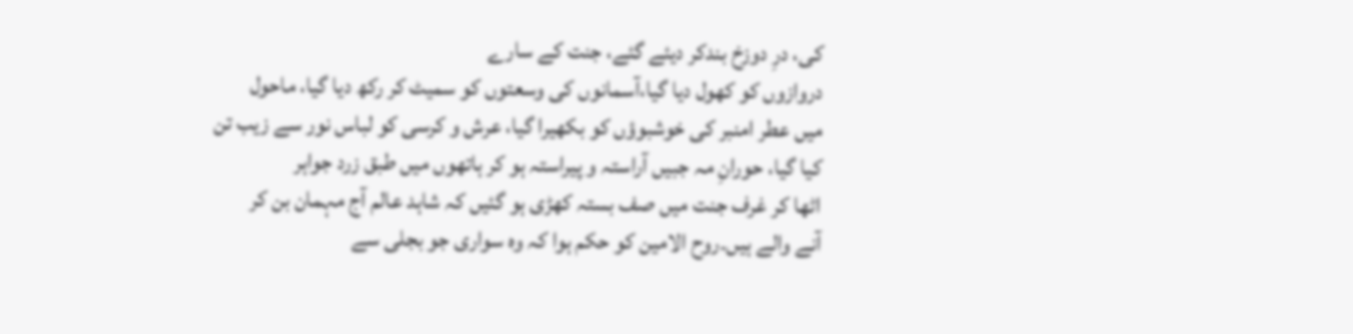کی، درِ دوزخ بندکر دیئے گئے، جنت کے سارے
دروازوں کو کھول دیا گیا،آسمانوں کی وسعتوں کو سمیٹ کر رکھ دیا گیا، ماحول
میں عطر امنبر کی خوشبوؤں کو بکھیرا گیا، عرش و کرسی کو لباس نور سے زیب تن
کیا گیا، حورانِ مہ جبیں آراستہ و پیراستہ ہو کر ہاتھوں میں طبق زرد جواہر
اٹھا کر غرف جنت میں صف بستہ کھڑی ہو گئیں کہ شاہد عالم آج مہمان بن کر
آنے والے ہیں۔روح الامین کو حکم ہوا کہ وہ سواری جو بجلی سے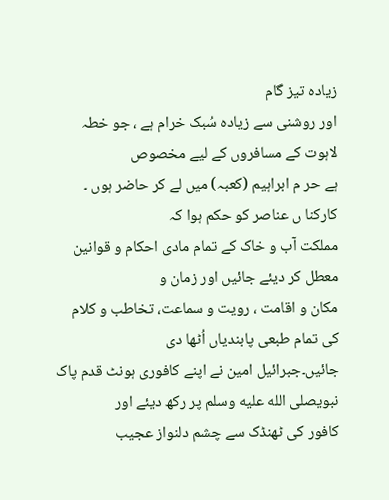زیادہ تیز گام
اور روشنی سے زیادہ سُبک خرام ہے ، جو خطہ لاہوت کے مسافروں کے لیے مخصوص
ہے حر م ابراہیم (کعبہ) میں لے کر حاضر ہوں ۔ کارکنا ں عناصر کو حکم ہوا کہ
مملکت آب و خاک کے تمام مادی احکام و قوانین معطل کر دیئے جائیں اور زمان و
مکان و اقامت ، رویت و سماعت، تخاطب و کلام کی تمام طبعی پابندیاں اُٹھا دی
جائیں۔جبرائیل امین نے اپنے کافوری ہونٹ قدم پاک نبویصلى الله عليه وسلم پر رکھ دیئے اور
کافور کی ٹھنڈک سے چشم دلنواز عجیب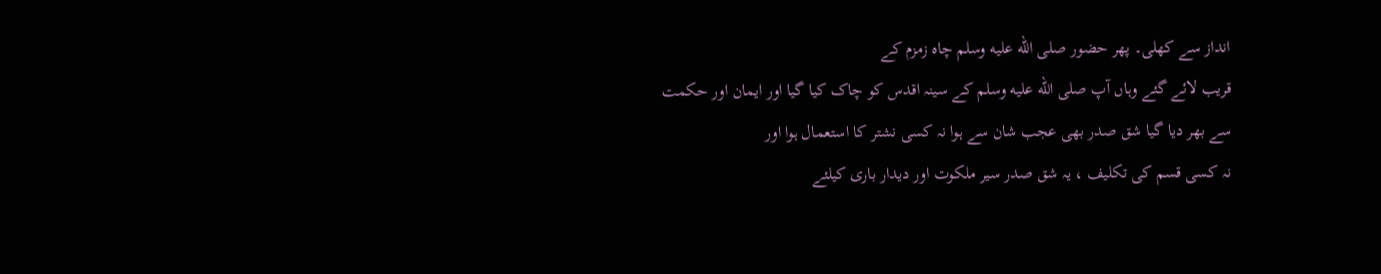انداز سے کھلی۔ پھر حضور صلى الله عليه وسلم چاہ زمزم کے
قریب لائے گئے وہاں آپ صلى الله عليه وسلم کے سینہ اقدس کو چاک کیا گیا اور ایمان اور حکمت
سے بھر دیا گیا شق صدر بھی عجب شان سے ہوا نہ کسی نشتر کا استعمال ہوا اور
نہ کسی قسم کی تکلیف ، یہ شق صدر سیر ملکوت اور دیدار باری کیلئے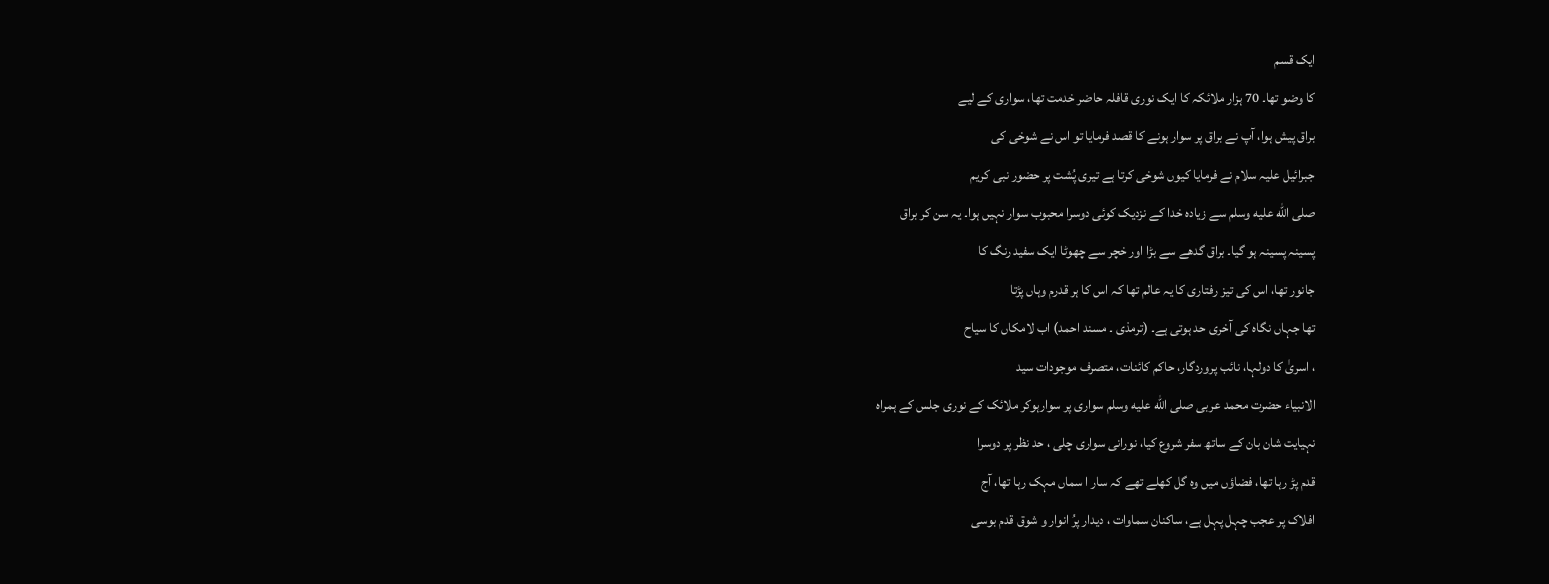ایک قسم
کا وضو تھا۔ 70 ہزار ملائکہ کا ایک نوری قافلہ حاضر خدمت تھا، سواری کے لیے
براق پیش ہوا، آپ نے براق پر سوار ہونے کا قصد فرمایا تو اس نے شوخی کی
جبرائیل علیہ سلام نے فرمایا کیوں شوخی کرتا ہے تیری پُشت پر حضور نبی کریم
صلى الله عليه وسلم سے زیادہ خدا کے نزدیک کوئی دوسرا محبوب سوار نہیں ہوا۔ یہ سن کر براق
پسینہ پسینہ ہو گیا۔ براق گدھے سے بڑا اور خچر سے چھوٹا ایک سفید رنگ کا
جانور تھا، اس کی تیز رفتاری کا یہ عالم تھا کہ اس کا ہر قدرم وہاں پڑتا
تھا جہاں نگاہ کی آخری حد ہوتی ہے۔ (ترمذی ۔ مسند احمد) اب لامکاں کا سیاح
، اسریٰ کا دولہا، نائب پروردگار، حاکم کائنات، متصرف موجودات سید
الانبیاء حضرت محمد عربی صلى الله عليه وسلم سواری پر سوارہوکر ملائک کے نوری جلس کے ہمراہ
نہیایت شان بان کے ساتھ سفر شروع کیا، نورانی سواری چلی ، حد نظر پر دوسرا
قدم پڑ رہا تھا، فضاؤں میں وہ گل کھلے تھے کہ سار ا سماں مہک رہا تھا، آج
افلاک پر عجب چہل پہل ہے، ساکنان سماوات ، دیدار پرُ انوار و شوق قدم بوسی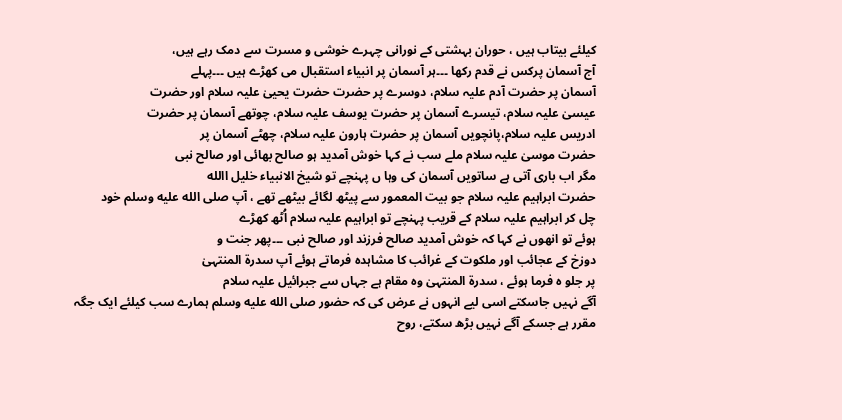کیلئے بیتاب ہیں ، حوران بہشتی کے نورانی چہرے خوشی و مسرت سے دمک رہے ہیں،
آج آسمان پرکس نے قدم رکھا ۔۔۔ہر آسمان پر انبیاء استقبال می کھڑے ہیں ۔۔۔پہلے
آسمان پر حضرت آدم علیہ سلام، دوسرے پر حضرت حضرت یحییٰ علیہ سلام اور حضرت
عیسیٰ علیہ سلام، تیسرے آسمان پر حضرت یوسف علیہ سلام، چوتھے آسمان پر حضرت
ادریس علیہ سلام،پانچویں آسمان پر حضرت ہارون علیہ سلام، چھٹے آسمان پر
حضرت موسیٰ علیہ سلام ملے سب نے کہا خوش آمدید ہو صالح بھائی اور صالح نبی
مگر اب باری آتی ہے ساتویں آسمان کی وہا ں پہنچے تو شیخ الانبیاء خلیل االله
حضرت ابراہیم علیہ سلام جو بیت المعمور سے پیٹھ لگائے بیٹھے تھے ، آپ صلى الله عليه وسلم خود
چل کر ابراہیم علیہ سلام کے قریب پہنچے تو ابراہیم علیہ سلام اُٹھ کھڑے
ہوئے تو انھوں نے کہا کہ خوش آمدید صالح فرزند اور صالح نبی ۔۔۔پھر جنت و
دوزخ کے عجائب اور ملکوت کے غرائب کا مشاہدہ فرماتے ہوئے آپ سدرۃ المنتہیٰ
پر جلو ہ فرما ہوئے ، سدرۃ المنتہیٰ وہ مقام ہے جہاں سے جبرائیل علیہ سلام
آگے نہیں جاسکتے اسی لیے انہوں نے عرض کی کہ حضور صلى الله عليه وسلم ہمارے سب کیلئے ایک جگہ
مقرر ہے جسکے آگے نہیں بڑھ سکتے، روح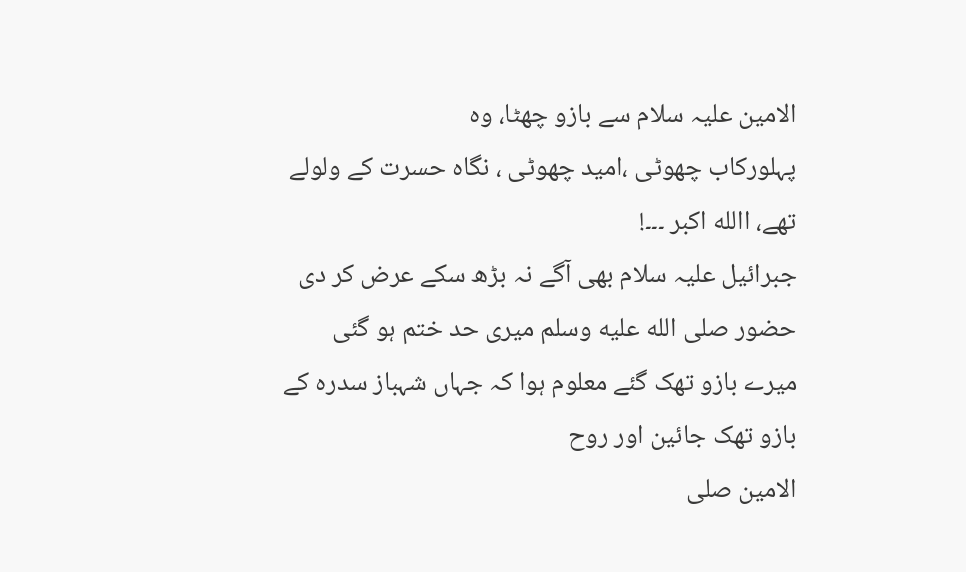الامین علیہ سلام سے بازو چھٹا، وہ
پہلورکاب چھوٹی ،امید چھوٹی ، نگاہ حسرت کے ولولے تھے، االله اکبر ۔۔۔!
جبرائیل علیہ سلام بھی آگے نہ بڑھ سکے عرض کر دی حضور صلى الله عليه وسلم میری حد ختم ہو گئی
میرے بازو تھک گئے معلوم ہوا کہ جہاں شہباز سدرہ کے بازو تھک جائین اور روح
الامین صلى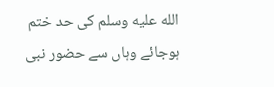الله عليه وسلم کی حد ختم ہوجائے وہاں سے حضور نبی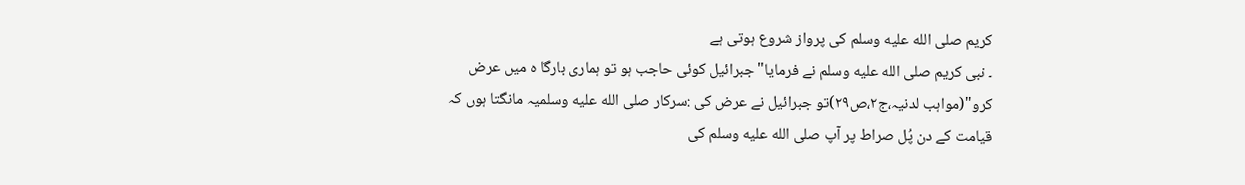کریم صلى الله عليه وسلم کی پرواز شروع ہوتی ہے
۔ نبی کریم صلى الله عليه وسلم نے فرمایا" جبرائیل کوئی حاجب ہو تو ہماری بارگا ہ میں عرض
کرو"(مواہب لدنیہ،ج۲،ص۲۹)تو جبرائیل نے عرض کی :سرکار صلى الله عليه وسلمیہ مانگتا ہوں کہ
قیامت کے دن پُل صراط پر آپ صلى الله عليه وسلم کی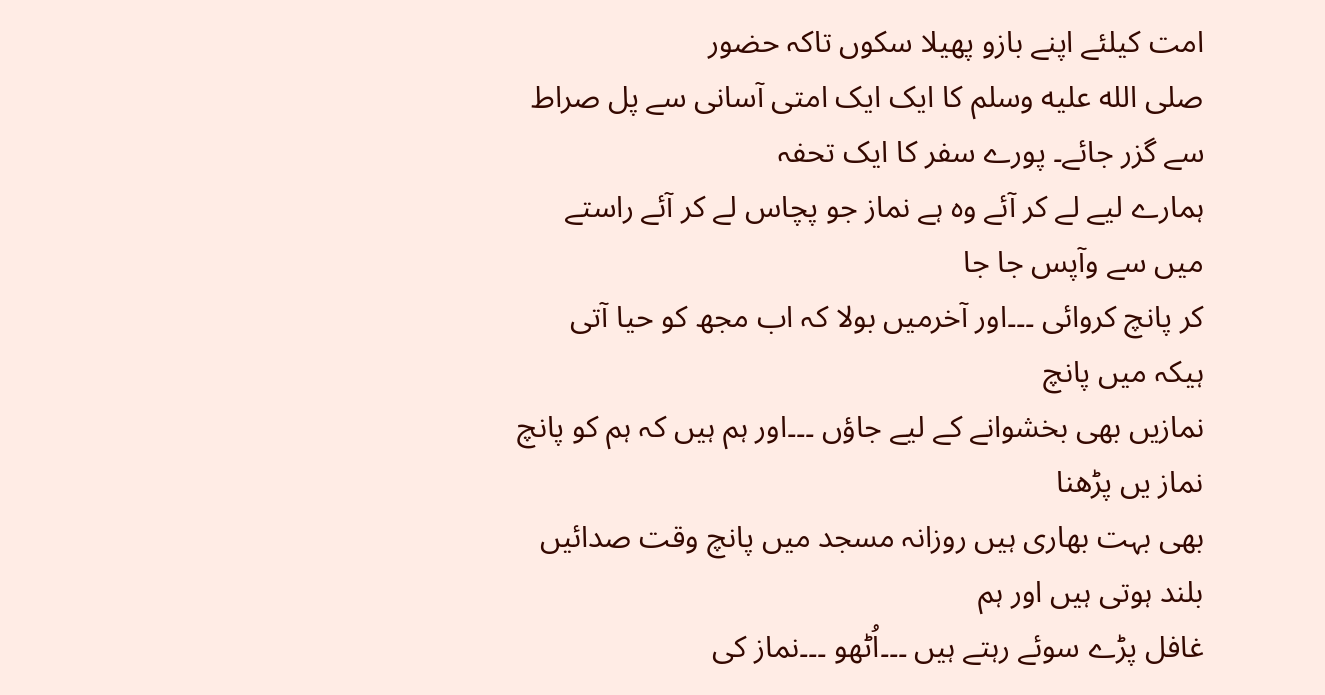امت کیلئے اپنے بازو پھیلا سکوں تاکہ حضور
صلى الله عليه وسلم کا ایک ایک امتی آسانی سے پل صراط سے گزر جائے۔ پورے سفر کا ایک تحفہ
ہمارے لیے لے کر آئے وہ ہے نماز جو پچاس لے کر آئے راستے میں سے وآپس جا جا
کر پانچ کروائی ۔۔۔اور آخرمیں بولا کہ اب مجھ کو حیا آتی ہیکہ میں پانچ
نمازیں بھی بخشوانے کے لیے جاؤں ۔۔۔اور ہم ہیں کہ ہم کو پانچ نماز یں پڑھنا
بھی بہت بھاری ہیں روزانہ مسجد میں پانچ وقت صدائیں بلند ہوتی ہیں اور ہم
غافل پڑے سوئے رہتے ہیں ۔۔۔اُٹھو ۔۔۔نماز کی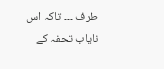طرف ۔۔۔ تاکہ اس نایاب تحفہ کے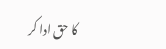کا حق ادا کر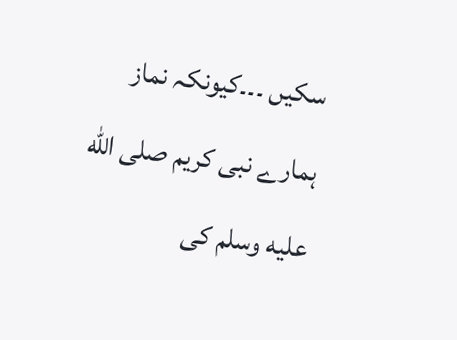سکیں ۔۔۔کیونکہ نماز ہمارے نبی کریم صلى الله عليه وسلم کی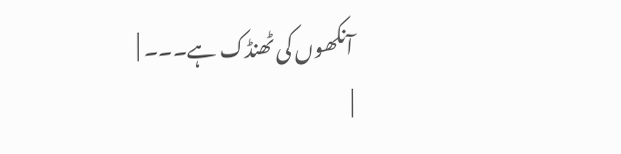آنکھوں کی ٹھنڈک ہے۔۔۔ |
|